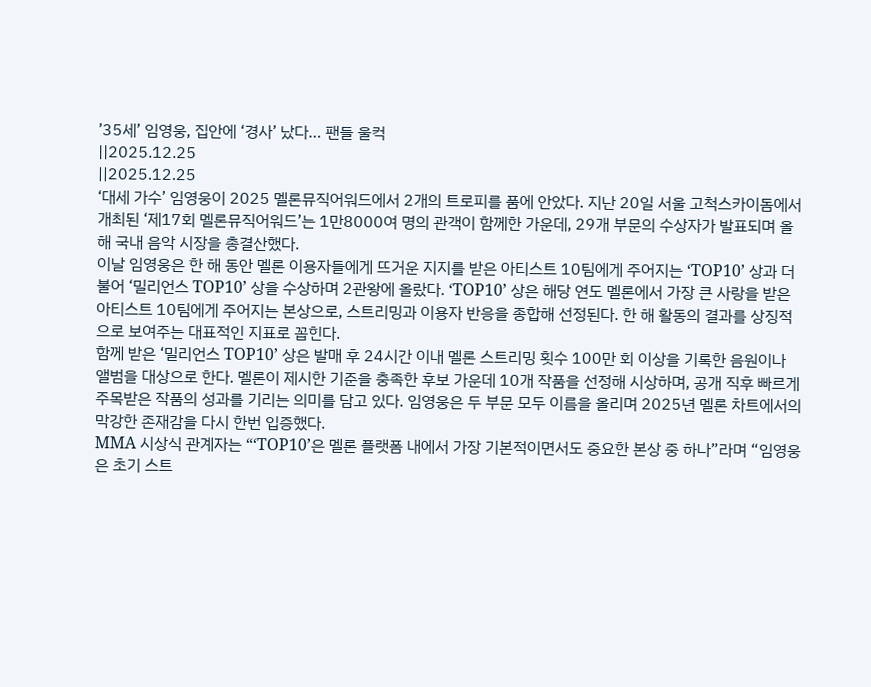’35세’ 임영웅, 집안에 ‘경사’ 났다… 팬들 울컥
||2025.12.25
||2025.12.25
‘대세 가수’ 임영웅이 2025 멜론뮤직어워드에서 2개의 트로피를 품에 안았다. 지난 20일 서울 고척스카이돔에서 개최된 ‘제17회 멜론뮤직어워드’는 1만8000여 명의 관객이 함께한 가운데, 29개 부문의 수상자가 발표되며 올해 국내 음악 시장을 총결산했다.
이날 임영웅은 한 해 동안 멜론 이용자들에게 뜨거운 지지를 받은 아티스트 10팀에게 주어지는 ‘TOP10’ 상과 더불어 ‘밀리언스 TOP10’ 상을 수상하며 2관왕에 올랐다. ‘TOP10’ 상은 해당 연도 멜론에서 가장 큰 사랑을 받은 아티스트 10팀에게 주어지는 본상으로, 스트리밍과 이용자 반응을 종합해 선정된다. 한 해 활동의 결과를 상징적으로 보여주는 대표적인 지표로 꼽힌다.
함께 받은 ‘밀리언스 TOP10’ 상은 발매 후 24시간 이내 멜론 스트리밍 횟수 100만 회 이상을 기록한 음원이나 앨범을 대상으로 한다. 멜론이 제시한 기준을 충족한 후보 가운데 10개 작품을 선정해 시상하며, 공개 직후 빠르게 주목받은 작품의 성과를 기리는 의미를 담고 있다. 임영웅은 두 부문 모두 이름을 올리며 2025년 멜론 차트에서의 막강한 존재감을 다시 한번 입증했다.
MMA 시상식 관계자는 “‘TOP10’은 멜론 플랫폼 내에서 가장 기본적이면서도 중요한 본상 중 하나”라며 “임영웅은 초기 스트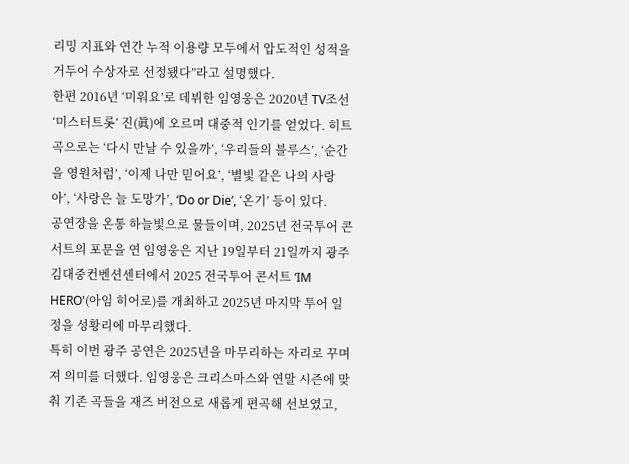리밍 지표와 연간 누적 이용량 모두에서 압도적인 성적을 거두어 수상자로 선정됐다”라고 설명했다.
한편 2016년 ‘미워요’로 데뷔한 임영웅은 2020년 TV조선 ‘미스터트롯’ 진(眞)에 오르며 대중적 인기를 얻었다. 히트곡으로는 ‘다시 만날 수 있을까’, ‘우리들의 블루스’, ‘순간을 영원처럼’, ‘이제 나만 믿어요’, ‘별빛 같은 나의 사랑아’, ‘사랑은 늘 도망가’, ‘Do or Die’, ‘온기’ 등이 있다.
공연장을 온통 하늘빛으로 물들이며, 2025년 전국투어 콘서트의 포문을 연 임영웅은 지난 19일부터 21일까지 광주 김대중컨벤션센터에서 2025 전국투어 콘서트 ‘IM HERO'(아임 히어로)를 개최하고 2025년 마지막 투어 일정을 성황리에 마무리했다.
특히 이번 광주 공연은 2025년을 마무리하는 자리로 꾸며져 의미를 더했다. 임영웅은 크리스마스와 연말 시즌에 맞춰 기존 곡들을 재즈 버전으로 새롭게 편곡해 선보였고,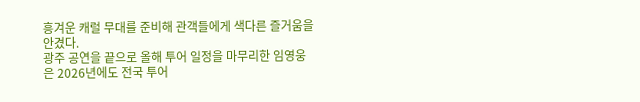흥겨운 캐럴 무대를 준비해 관객들에게 색다른 즐거움을 안겼다.
광주 공연을 끝으로 올해 투어 일정을 마무리한 임영웅은 2026년에도 전국 투어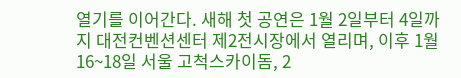열기를 이어간다. 새해 첫 공연은 1월 2일부터 4일까지 대전컨벤션센터 제2전시장에서 열리며, 이후 1월 16~18일 서울 고척스카이돔, 2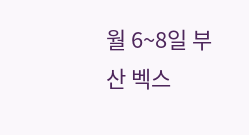월 6~8일 부산 벡스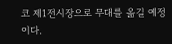코 제1전시장으로 무대를 옮길 예정이다.